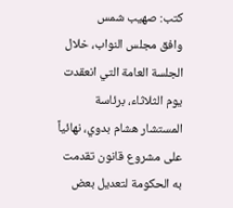كتب: صهيب شمس
وافق مجلس النواب، خلال الجلسة العامة التي انعقدت يوم الثلاثاء، برئاسة المستشار هشام بدوي، نهائياً على مشروع قانون تقدمت به الحكومة لتعديل بعض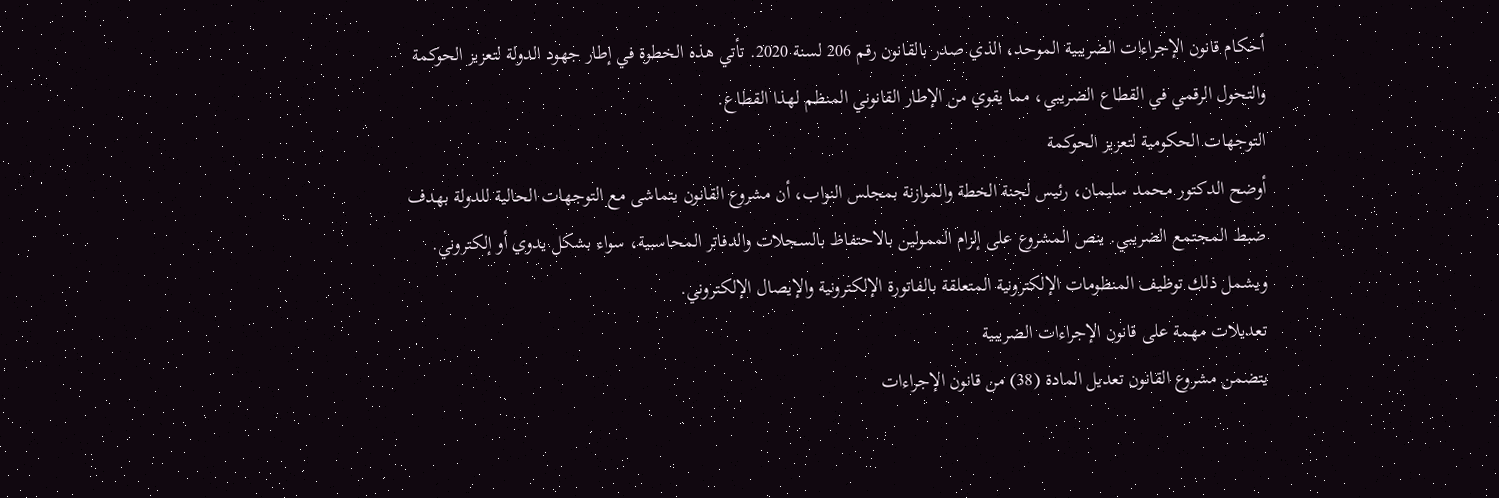أحكام قانون الإجراءات الضريبية الموحد، الذي صدر بالقانون رقم 206 لسنة 2020. تأتي هذه الخطوة في إطار جهود الدولة لتعزيز الحوكمة والتحول الرقمي في القطاع الضريبي، مما يقوي من الإطار القانوني المنظم لهذا القطاع.
التوجهات الحكومية لتعزيز الحوكمة
أوضح الدكتور محمد سليمان، رئيس لجنة الخطة والموازنة بمجلس النواب، أن مشروع القانون يتماشى مع التوجهات الحالية للدولة بهدف ضبط المجتمع الضريبي. ينص المشروع على إلزام الممولين بالاحتفاظ بالسجلات والدفاتر المحاسبية، سواء بشكل يدوي أو إلكتروني. ويشمل ذلك توظيف المنظومات الإلكترونية المتعلقة بالفاتورة الإلكترونية والإيصال الإلكتروني.
تعديلات مهمة على قانون الإجراءات الضريبية
يتضمن مشروع القانون تعديل المادة (38) من قانون الإجراءات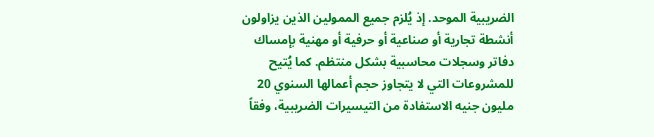الضريبية الموحد. إذ يُلزم جميع الممولين الذين يزاولون أنشطة تجارية أو صناعية أو حرفية أو مهنية بإمساك دفاتر وسجلات محاسبية بشكل منتظم. كما يُتيح للمشروعات التي لا يتجاوز حجم أعمالها السنوي 20 مليون جنيه الاستفادة من التيسيرات الضريبية، وفقاً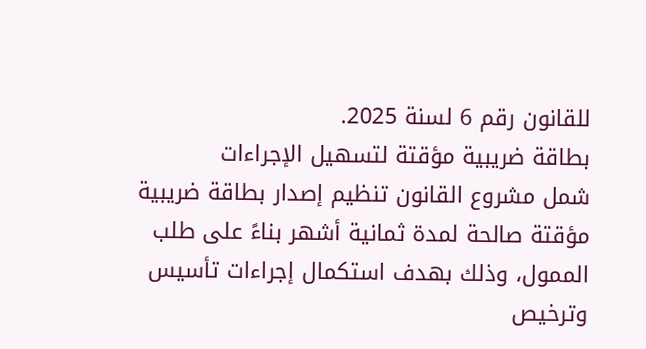للقانون رقم 6 لسنة 2025.
بطاقة ضريبية مؤقتة لتسهيل الإجراءات
شمل مشروع القانون تنظيم إصدار بطاقة ضريبية مؤقتة صالحة لمدة ثمانية أشهر بناءً على طلب الممول، وذلك بهدف استكمال إجراءات تأسيس وترخيص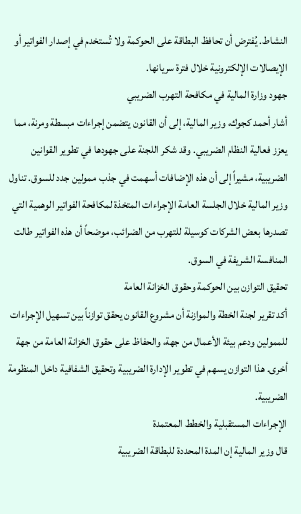النشاط. يُفترض أن تحافظ البطاقة على الحوكمة ولا تُستخدم في إصدار الفواتير أو الإيصالات الإلكترونية خلال فترة سريانها.
جهود وزارة المالية في مكافحة التهرب الضريبي
أشار أحمد كجوك، وزير المالية، إلى أن القانون يتضمن إجراءات مبسطة ومرنة، مما يعزز فعالية النظام الضريبي. وقد شكر اللجنة على جهودها في تطوير القوانين الضريبية، مشيراً إلى أن هذه الإضافات أسهمت في جذب ممولين جدد للسوق. تناول وزير المالية خلال الجلسة العامة الإجراءات المتخذة لمكافحة الفواتير الوهمية التي تصدرها بعض الشركات كوسيلة للتهرب من الضرائب، موضحاً أن هذه الفواتير طالت المنافسة الشريفة في السوق.
تحقيق التوازن بين الحوكمة وحقوق الخزانة العامة
أكد تقرير لجنة الخطة والموازنة أن مشروع القانون يحقق توازناً بين تسهيل الإجراءات للممولين ودعم بيئة الأعمال من جهة، والحفاظ على حقوق الخزانة العامة من جهة أخرى. هذا التوازن يسهم في تطوير الإدارة الضريبية وتحقيق الشفافية داخل المنظومة الضريبية.
الإجراءات المستقبلية والخطط المعتمدة
قال وزير المالية إن المدة المحددة للبطاقة الضريبية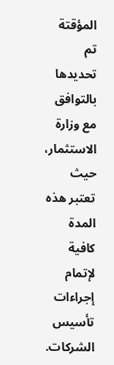المؤقتة تم تحديدها بالتوافق مع وزارة الاستثمار، حيث تعتبر هذه المدة كافية لإتمام إجراءات تأسيس الشركات.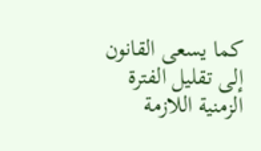كما يسعى القانون إلى تقليل الفترة الزمنية اللازمة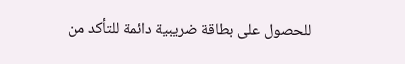للحصول على بطاقة ضريبية دائمة للتأكد من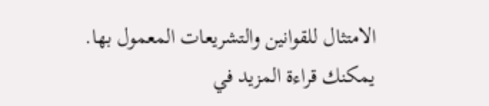الامتثال للقوانين والتشريعات المعمول بها.
يمكنك قراءة المزيد في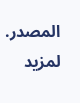المصدر.
لمزيد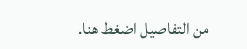من التفاصيل اضغط هنا.